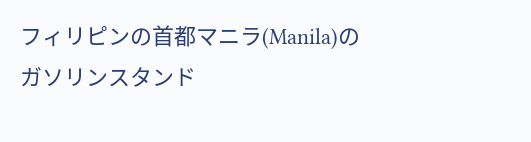フィリピンの首都マニラ(Manila)のガソリンスタンド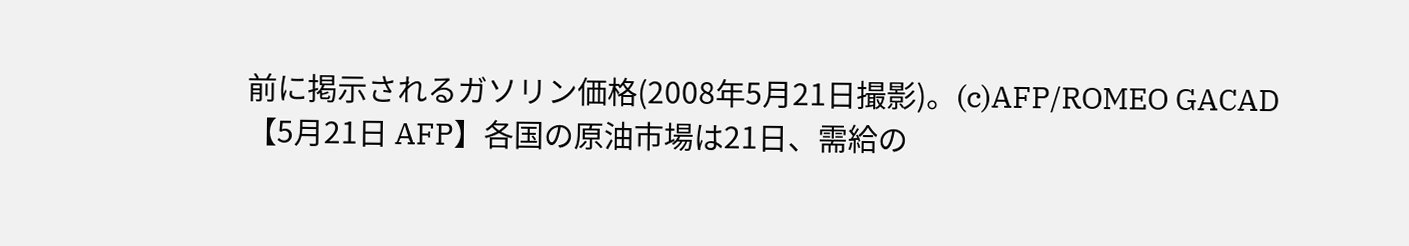前に掲示されるガソリン価格(2008年5月21日撮影)。(c)AFP/ROMEO GACAD
【5月21日 AFP】各国の原油市場は21日、需給の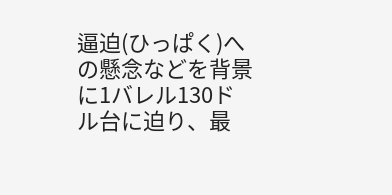逼迫(ひっぱく)への懸念などを背景に1バレル130ドル台に迫り、最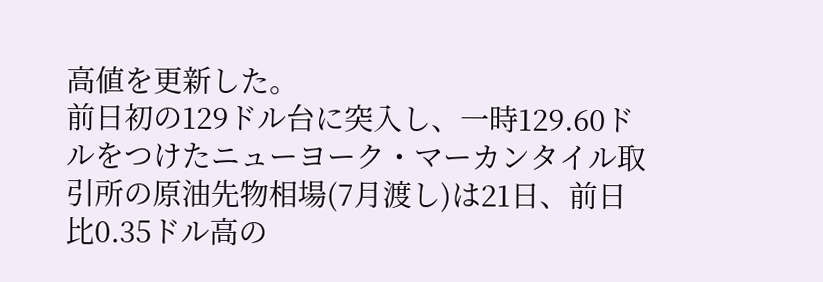高値を更新した。
前日初の129ドル台に突入し、一時129.60ドルをつけたニューヨーク・マーカンタイル取引所の原油先物相場(7月渡し)は21日、前日比0.35ドル高の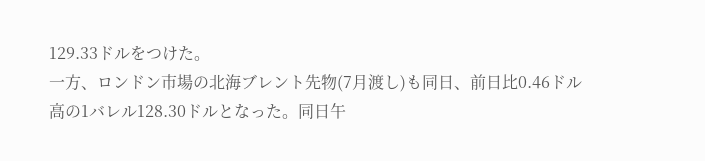129.33ドルをつけた。
一方、ロンドン市場の北海ブレント先物(7月渡し)も同日、前日比0.46ドル高の1バレル128.30ドルとなった。同日午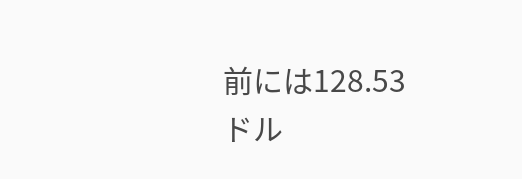前には128.53ドル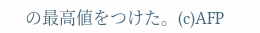の最高値をつけた。(c)AFP